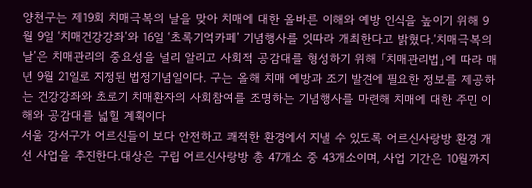양천구는 제19회 치매극복의 날을 맞아 치매에 대한 올바른 이해와 예방 인식을 높이기 위해 9월 9일 ‘치매건강강좌’와 16일 ‘초록기억카페’ 기념행사를 잇따라 개최한다고 밝혔다.‘치매극복의 날’은 치매관리의 중요성을 널리 알리고 사회적 공감대를 형성하기 위해 「치매관리법」에 따라 매년 9월 21일로 지정된 법정기념일이다. 구는 올해 치매 예방과 조기 발견에 필요한 정보를 제공하는 건강강좌와 초로기 치매환자의 사회참여를 조명하는 기념행사를 마련해 치매에 대한 주민 이해와 공감대를 넓힐 계획이다
서울 강서구가 어르신들이 보다 안전하고 쾌적한 환경에서 지낼 수 있도록 어르신사랑방 환경 개선 사업을 추진한다.대상은 구립 어르신사랑방 총 47개소 중 43개소이며, 사업 기간은 10월까지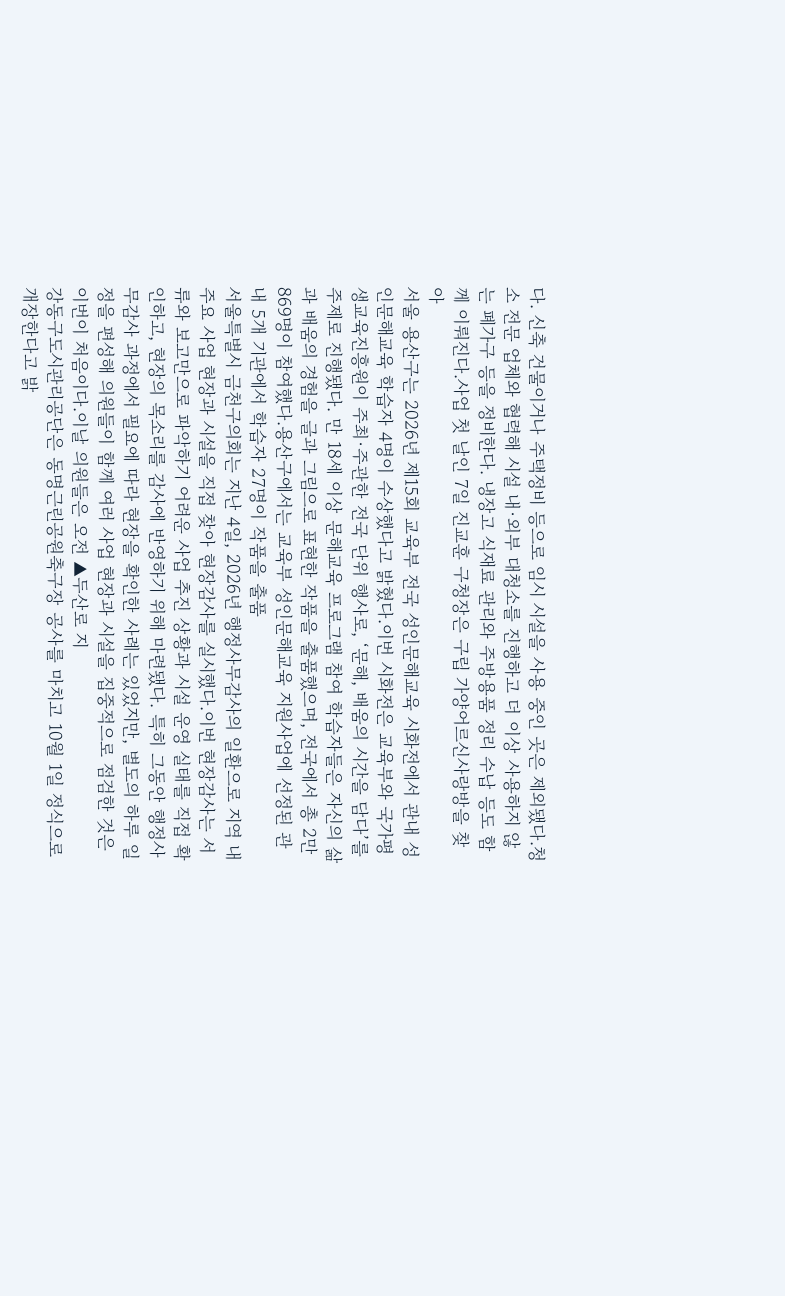다. 신축 건물이거나 주택정비 등으로 임시 시설을 사용 중인 곳은 제외됐다.청소 전문 업체와 협력해 시설 내·외부 대청소를 진행하고 더 이상 사용하지 않는 폐가구 등을 정비한다. 냉장고 식재료 관리와 주방용품 정리 수납 등도 함께 이뤄진다.사업 첫 날인 7일 진교훈 구청장은 구립 가양어르신사랑방을 찾아
서울 용산구는 2026년 제15회 교육부 전국 성인문해교육 시화전에서 관내 성인문해교육 학습자 4명이 수상했다고 밝혔다.이번 시화전은 교육부와 국가평생교육진흥원이 주최·주관한 전국 단위 행사로, ‘문해, 배움의 시간을 담다’를 주제로 진행됐다. 만 18세 이상 문해교육 프로그램 참여 학습자들은 자신의 삶과 배움의 경험을 글과 그림으로 표현한 작품을 출품했으며, 전국에서 총 2만 869명이 참여했다.용산구에서는 교육부 성인문해교육 지원사업에 선정된 관내 5개 기관에서 학습자 27명이 작품을 출품
서울특별시 금천구의회는 지난 4일, 2026년 행정사무감사의 일환으로 지역 내 주요 사업 현장과 시설을 직접 찾아 현장감사를 실시했다.이번 현장감사는 서류와 보고만으로 파악하기 어려운 사업 추진 상황과 시설 운영 실태를 직접 확인하고, 현장의 목소리를 감사에 반영하기 위해 마련됐다. 특히 그동안 행정사무감사 과정에서 필요에 따라 현장을 확인한 사례는 있었지만, 별도의 하루 일정을 편성해 의원들이 함께 여러 사업 현장과 시설을 집중적으로 점검한 것은 이번이 처음이다.이날 의원들은 오전 ▲두산로 지
강동구도시관리공단은 동명근린공원축구장 공사를 마치고 10월 1일 정식으로 개장한다고 밝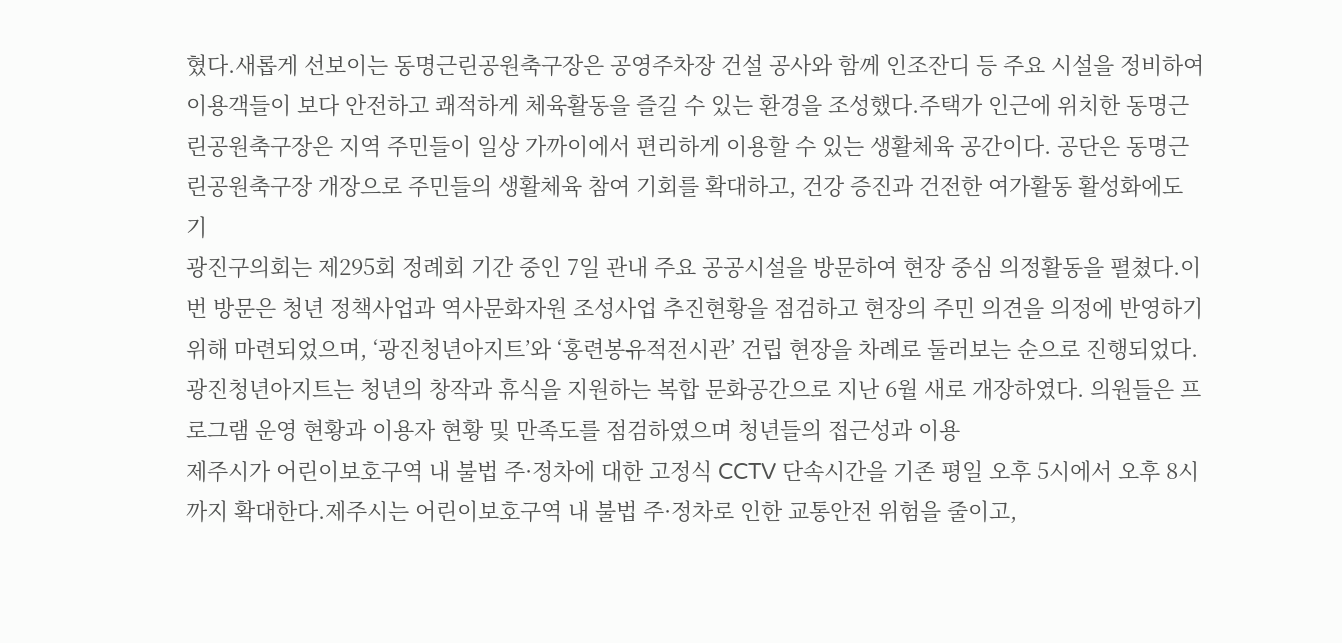혔다.새롭게 선보이는 동명근린공원축구장은 공영주차장 건설 공사와 함께 인조잔디 등 주요 시설을 정비하여 이용객들이 보다 안전하고 쾌적하게 체육활동을 즐길 수 있는 환경을 조성했다.주택가 인근에 위치한 동명근린공원축구장은 지역 주민들이 일상 가까이에서 편리하게 이용할 수 있는 생활체육 공간이다. 공단은 동명근린공원축구장 개장으로 주민들의 생활체육 참여 기회를 확대하고, 건강 증진과 건전한 여가활동 활성화에도 기
광진구의회는 제295회 정례회 기간 중인 7일 관내 주요 공공시설을 방문하여 현장 중심 의정활동을 펼쳤다.이번 방문은 청년 정책사업과 역사문화자원 조성사업 추진현황을 점검하고 현장의 주민 의견을 의정에 반영하기 위해 마련되었으며, ‘광진청년아지트’와 ‘홍련봉유적전시관’ 건립 현장을 차례로 둘러보는 순으로 진행되었다.광진청년아지트는 청년의 창작과 휴식을 지원하는 복합 문화공간으로 지난 6월 새로 개장하였다. 의원들은 프로그램 운영 현황과 이용자 현황 및 만족도를 점검하였으며 청년들의 접근성과 이용
제주시가 어린이보호구역 내 불법 주·정차에 대한 고정식 CCTV 단속시간을 기존 평일 오후 5시에서 오후 8시까지 확대한다.제주시는 어린이보호구역 내 불법 주·정차로 인한 교통안전 위험을 줄이고,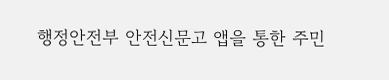행정안전부 안전신문고 앱을 통한 주민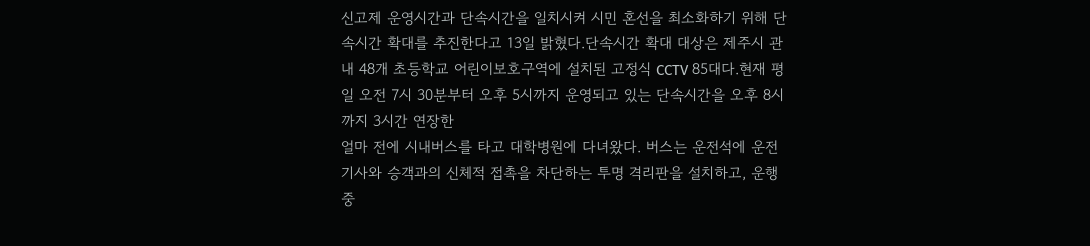신고제 운영시간과 단속시간을 일치시켜 시민 혼선을 최소화하기 위해 단속시간 확대를 추진한다고 13일 밝혔다.단속시간 확대 대상은 제주시 관내 48개 초등학교 어린이보호구역에 설치된 고정식 CCTV 85대다.현재 평일 오전 7시 30분부터 오후 5시까지 운영되고 있는 단속시간을 오후 8시까지 3시간 연장한
얼마 전에 시내버스를 타고 대학병원에 다녀왔다. 버스는 운전석에 운전기사와 승객과의 신체적 접촉을 차단하는 투명 격리판을 설치하고, 운행 중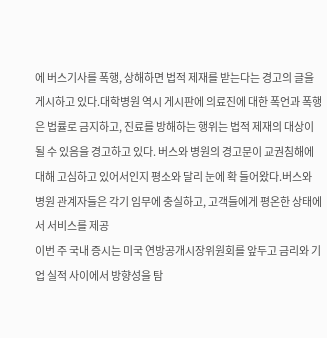에 버스기사를 폭행, 상해하면 법적 제재를 받는다는 경고의 글을 게시하고 있다.대학병원 역시 게시판에 의료진에 대한 폭언과 폭행은 법률로 금지하고, 진료를 방해하는 행위는 법적 제재의 대상이 될 수 있음을 경고하고 있다. 버스와 병원의 경고문이 교권침해에 대해 고심하고 있어서인지 평소와 달리 눈에 확 들어왔다.버스와 병원 관계자들은 각기 임무에 충실하고, 고객들에게 평온한 상태에서 서비스를 제공
이번 주 국내 증시는 미국 연방공개시장위원회를 앞두고 금리와 기업 실적 사이에서 방향성을 탐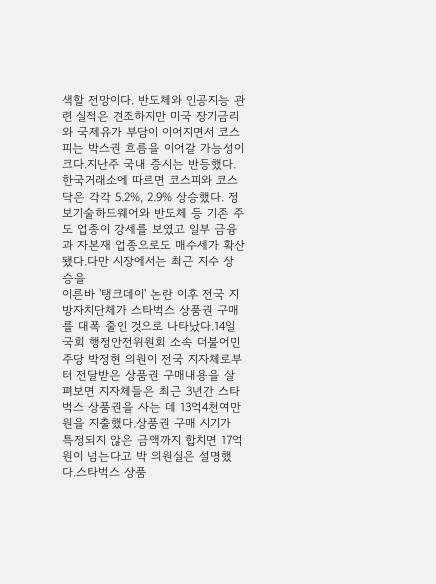색할 전망이다. 반도체와 인공지능 관련 실적은 견조하지만 미국 장기금리와 국제유가 부담이 이어지면서 코스피는 박스권 흐름을 이어갈 가능성이 크다.지난주 국내 증시는 반등했다. 한국거래소에 따르면 코스피와 코스닥은 각각 5.2%, 2.9% 상승했다. 정보기술하드웨어와 반도체 등 기존 주도 업종이 강세를 보였고 일부 금융과 자본재 업종으로도 매수세가 확산됐다.다만 시장에서는 최근 지수 상승을
이른바 '탱크데이' 논란 이후 전국 지방자치단체가 스타벅스 상품권 구매를 대폭 줄인 것으로 나타났다.14일 국회 행정안전위원회 소속 더불어민주당 박정현 의원이 전국 지자체로부터 전달받은 상품권 구매내용을 살펴보면 지자체들은 최근 3년간 스타벅스 상품권을 사는 데 13억4천여만원을 지출했다.상품권 구매 시기가 특정되지 않은 금액까지 합치면 17억원이 넘는다고 박 의원실은 설명했다.스타벅스 상품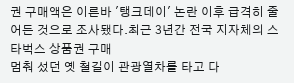권 구매액은 이른바 '탱크데이' 논란 이후 급격히 줄어든 것으로 조사됐다.최근 3년간 전국 지자체의 스타벅스 상품권 구매
멈춰 섰던 옛 철길이 관광열차를 타고 다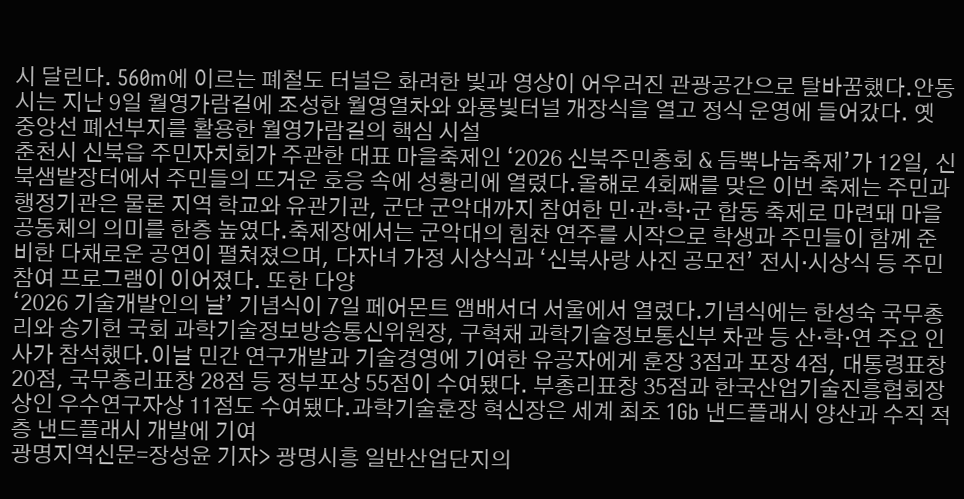시 달린다. 560m에 이르는 폐철도 터널은 화려한 빛과 영상이 어우러진 관광공간으로 탈바꿈했다.안동시는 지난 9일 월영가람길에 조성한 월영열차와 와룡빛터널 개장식을 열고 정식 운영에 들어갔다. 옛 중앙선 폐선부지를 활용한 월영가람길의 핵심 시설
춘천시 신북읍 주민자치회가 주관한 대표 마을축제인 ‘2026 신북주민총회 & 듬뿍나눔축제’가 12일, 신북샘밭장터에서 주민들의 뜨거운 호응 속에 성황리에 열렸다.올해로 4회째를 맞은 이번 축제는 주민과 행정기관은 물론 지역 학교와 유관기관, 군단 군악대까지 참여한 민·관·학·군 합동 축제로 마련돼 마을공동체의 의미를 한층 높였다.축제장에서는 군악대의 힘찬 연주를 시작으로 학생과 주민들이 함께 준비한 다채로운 공연이 펼쳐졌으며, 다자녀 가정 시상식과 ‘신북사랑 사진 공모전’ 전시·시상식 등 주민 참여 프로그램이 이어졌다. 또한 다양
‘2026 기술개발인의 날’ 기념식이 7일 페어몬트 앰배서더 서울에서 열렸다.기념식에는 한성숙 국무총리와 송기헌 국회 과학기술정보방송통신위원장, 구혁채 과학기술정보통신부 차관 등 산·학·연 주요 인사가 참석했다.이날 민간 연구개발과 기술경영에 기여한 유공자에게 훈장 3점과 포장 4점, 대통령표창 20점, 국무총리표창 28점 등 정부포상 55점이 수여됐다. 부총리표창 35점과 한국산업기술진흥협회장상인 우수연구자상 11점도 수여됐다.과학기술훈장 혁신장은 세계 최초 1Gb 낸드플래시 양산과 수직 적층 낸드플래시 개발에 기여
광명지역신문=장성윤 기자> 광명시흥 일반산업단지의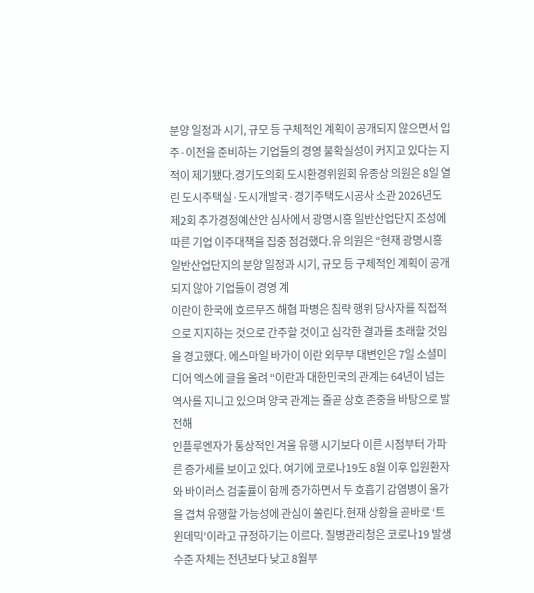분양 일정과 시기, 규모 등 구체적인 계획이 공개되지 않으면서 입주·이전을 준비하는 기업들의 경영 불확실성이 커지고 있다는 지적이 제기됐다.경기도의회 도시환경위원회 유종상 의원은 8일 열린 도시주택실·도시개발국·경기주택도시공사 소관 2026년도 제2회 추가경정예산안 심사에서 광명시흥 일반산업단지 조성에 따른 기업 이주대책을 집중 점검했다.유 의원은 “현재 광명시흥 일반산업단지의 분양 일정과 시기, 규모 등 구체적인 계획이 공개되지 않아 기업들이 경영 계
이란이 한국에 호르무즈 해협 파병은 침략 행위 당사자를 직접적으로 지지하는 것으로 간주할 것이고 심각한 결과를 초래할 것임을 경고했다. 에스마일 바가이 이란 외무부 대변인은 7일 소셜미디어 엑스에 글을 올려 “이란과 대한민국의 관계는 64년이 넘는 역사를 지니고 있으며 양국 관계는 줄곧 상호 존중을 바탕으로 발전해
인플루엔자가 통상적인 겨울 유행 시기보다 이른 시점부터 가파른 증가세를 보이고 있다. 여기에 코로나19도 8월 이후 입원환자와 바이러스 검출률이 함께 증가하면서 두 호흡기 감염병이 올가을 겹쳐 유행할 가능성에 관심이 쏠린다.현재 상황을 곧바로 ‘트윈데믹’이라고 규정하기는 이르다. 질병관리청은 코로나19 발생 수준 자체는 전년보다 낮고 8월부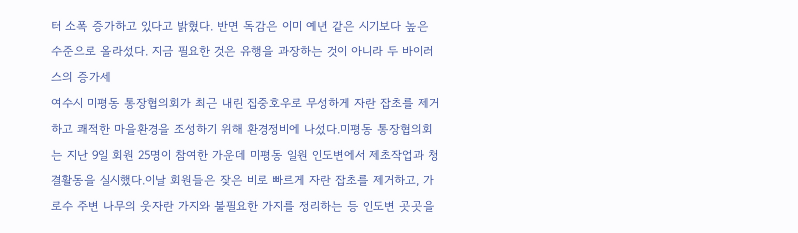터 소폭 증가하고 있다고 밝혔다. 반면 독감은 이미 예년 같은 시기보다 높은 수준으로 올라섰다. 지금 필요한 것은 유행을 과장하는 것이 아니라 두 바이러스의 증가세
여수시 미평동 통장협의회가 최근 내린 집중호우로 무성하게 자란 잡초를 제거하고 쾌적한 마을환경을 조성하기 위해 환경정비에 나섰다.미평동 통장협의회는 지난 9일 회원 25명이 참여한 가운데 미평동 일원 인도변에서 제초작업과 청결활동을 실시했다.이날 회원들은 잦은 비로 빠르게 자란 잡초를 제거하고, 가로수 주변 나무의 웃자란 가지와 불필요한 가지를 정리하는 등 인도변 곳곳을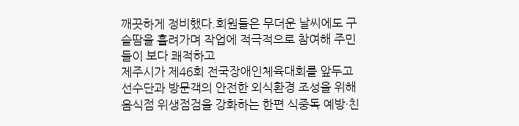깨끗하게 정비했다.회원들은 무더운 날씨에도 구슬땀을 흘려가며 작업에 적극적으로 참여해 주민들이 보다 쾌적하고
제주시가 제46회 전국장애인체육대회를 앞두고 선수단과 방문객의 안전한 외식환경 조성을 위해 음식점 위생점검을 강화하는 한편 식중독 예방·친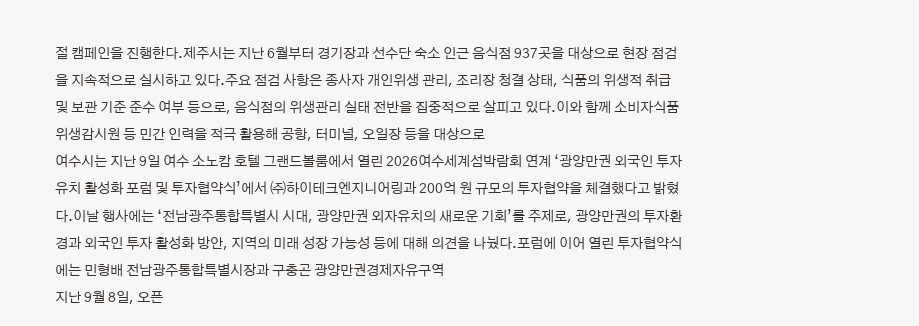절 캠페인을 진행한다.제주시는 지난 6월부터 경기장과 선수단 숙소 인근 음식점 937곳을 대상으로 현장 점검을 지속적으로 실시하고 있다.주요 점검 사항은 종사자 개인위생 관리, 조리장 청결 상태, 식품의 위생적 취급 및 보관 기준 준수 여부 등으로, 음식점의 위생관리 실태 전반을 집중적으로 살피고 있다.이와 함께 소비자식품위생감시원 등 민간 인력을 적극 활용해 공항, 터미널, 오일장 등을 대상으로
여수시는 지난 9일 여수 소노캄 호텔 그랜드볼룸에서 열린 2026여수세계섬박람회 연계 ‘광양만권 외국인 투자유치 활성화 포럼 및 투자협약식’에서 ㈜하이테크엔지니어링과 200억 원 규모의 투자협약을 체결했다고 밝혔다.이날 행사에는 ‘전남광주통합특별시 시대, 광양만권 외자유치의 새로운 기회’를 주제로, 광양만권의 투자환경과 외국인 투자 활성화 방안, 지역의 미래 성장 가능성 등에 대해 의견을 나눴다.포럼에 이어 열린 투자협약식에는 민형배 전남광주통합특별시장과 구충곤 광양만권경제자유구역
지난 9월 8일, 오픈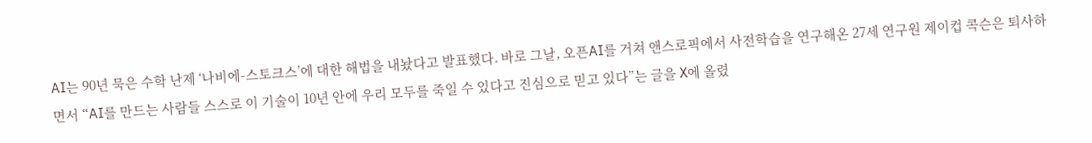AI는 90년 묵은 수학 난제 ‘나비에-스토크스’에 대한 해법을 내놨다고 발표했다. 바로 그날, 오픈AI를 거쳐 앤스로픽에서 사전학습을 연구해온 27세 연구원 제이컵 콕슨은 퇴사하면서 “AI를 만드는 사람들 스스로 이 기술이 10년 안에 우리 모두를 죽일 수 있다고 진심으로 믿고 있다”는 글을 X에 올렸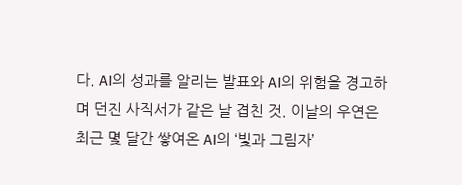다. AI의 성과를 알리는 발표와 AI의 위험을 경고하며 던진 사직서가 같은 날 겹친 것. 이날의 우연은 최근 몇 달간 쌓여온 AI의 ‘빛과 그림자’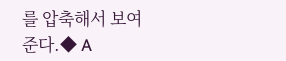를 압축해서 보여준다.◆ A